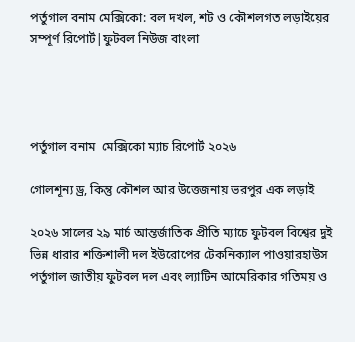পর্তুগাল বনাম মেক্সিকো: বল দখল, শট ও কৌশলগত লড়াইয়ের সম্পূর্ণ রিপোর্ট|ফুটবল নিউজ বাংলা




পর্তুগাল বনাম  মেক্সিকো ম্যাচ রিপোর্ট ২০২৬

গোলশূন্য ড্র, কিন্তু কৌশল আর উত্তেজনায় ভরপুর এক লড়াই

২০২৬ সালের ২৯ মার্চ আন্তর্জাতিক প্রীতি ম্যাচে ফুটবল বিশ্বের দুই ভিন্ন ধারার শক্তিশালী দল ইউরোপের টেকনিক্যাল পাওয়ারহাউস পর্তুগাল জাতীয় ফুটবল দল এবং ল্যাটিন আমেরিকার গতিময় ও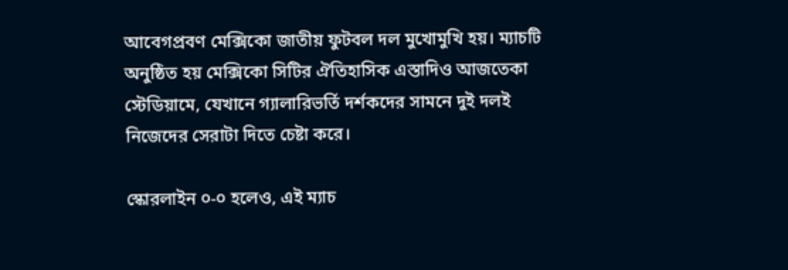আবেগপ্রবণ মেক্সিকো জাতীয় ফুটবল দল মুখোমুখি হয়। ম্যাচটি অনুষ্ঠিত হয় মেক্সিকো সিটির ঐতিহাসিক এস্তাদিও আজতেকা স্টেডিয়ামে, যেখানে গ্যালারিভর্তি দর্শকদের সামনে দুই দলই নিজেদের সেরাটা দিতে চেষ্টা করে।

স্কোরলাইন ০-০ হলেও, এই ম্যাচ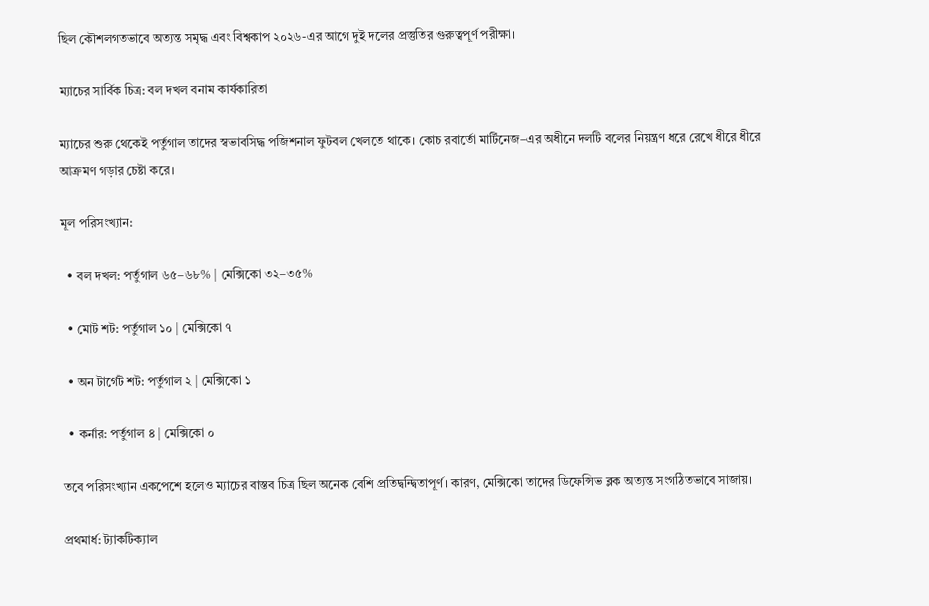ছিল কৌশলগতভাবে অত্যন্ত সমৃদ্ধ এবং বিশ্বকাপ ২০২৬-এর আগে দুই দলের প্রস্তুতির গুরুত্বপূর্ণ পরীক্ষা।

ম্যাচের সার্বিক চিত্র: বল দখল বনাম কার্যকারিতা

ম্যাচের শুরু থেকেই পর্তুগাল তাদের স্বভাবসিদ্ধ পজিশনাল ফুটবল খেলতে থাকে। কোচ রবার্তো মার্টিনেজ–এর অধীনে দলটি বলের নিয়ন্ত্রণ ধরে রেখে ধীরে ধীরে আক্রমণ গড়ার চেষ্টা করে।

মূল পরিসংখ্যান:

  • বল দখল: পর্তুগাল ৬৫–৬৮% | মেক্সিকো ৩২–৩৫%

  • মোট শট: পর্তুগাল ১০ | মেক্সিকো ৭

  • অন টার্গেট শট: পর্তুগাল ২ | মেক্সিকো ১

  • কর্নার: পর্তুগাল ৪ | মেক্সিকো ০

তবে পরিসংখ্যান একপেশে হলেও ম্যাচের বাস্তব চিত্র ছিল অনেক বেশি প্রতিদ্বন্দ্বিতাপূর্ণ। কারণ, মেক্সিকো তাদের ডিফেন্সিভ ব্লক অত্যন্ত সংগঠিতভাবে সাজায়।

প্রথমার্ধ: ট্যাকটিক্যাল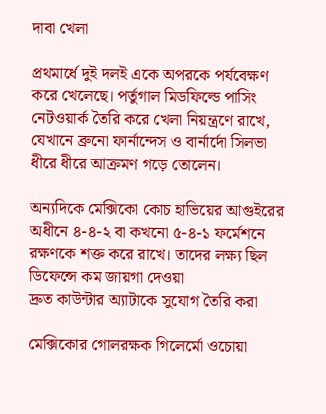দাবা খেলা

প্রথমার্ধে দুই দলই একে অপরকে পর্যবেক্ষণ করে খেলেছে। পর্তুগাল মিডফিল্ডে পাসিং নেটওয়ার্ক তৈরি করে খেলা নিয়ন্ত্রণে রাখে, যেখানে ব্রুনো ফার্নান্দেস ও বার্নার্দো সিলভা ধীরে ধীরে আক্রমণ গড়ে তোলেন।

অন্যদিকে মেক্সিকো কোচ হাভিয়ের আগুইরের অধীনে ৪-৪-২ বা কখনো ৫-৪-১ ফর্মেশনে রক্ষণকে শক্ত করে রাখে। তাদের লক্ষ্য ছিল
ডিফেন্সে কম জায়গা দেওয়া
দ্রুত কাউন্টার অ্যাটাকে সুযোগ তৈরি করা

মেক্সিকোর গোলরক্ষক গিলের্মো ওচোয়া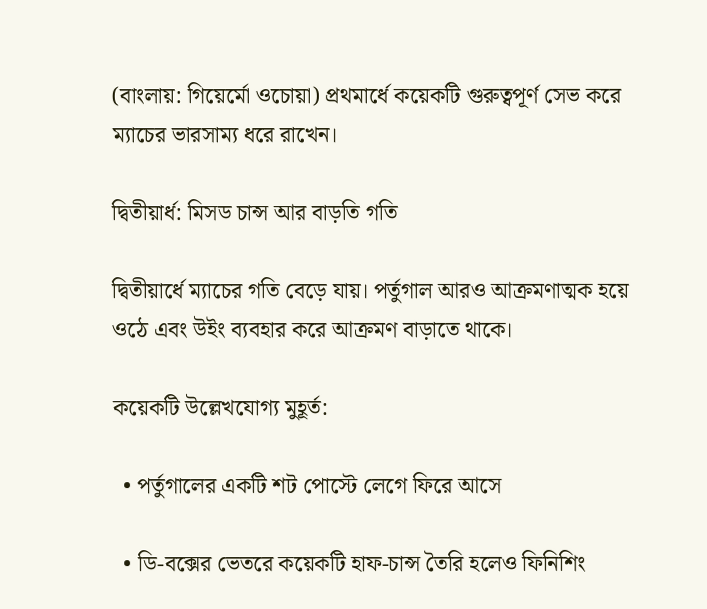(বাংলায়: গিয়ের্মো ওচোয়া) প্রথমার্ধে কয়েকটি গুরুত্বপূর্ণ সেভ করে ম্যাচের ভারসাম্য ধরে রাখেন।

দ্বিতীয়ার্ধ: মিসড চান্স আর বাড়তি গতি

দ্বিতীয়ার্ধে ম্যাচের গতি বেড়ে যায়। পর্তুগাল আরও আক্রমণাত্মক হয়ে ওঠে এবং উইং ব্যবহার করে আক্রমণ বাড়াতে থাকে।

কয়েকটি উল্লেখযোগ্য মুহূর্ত:

  • পর্তুগালের একটি শট পোস্টে লেগে ফিরে আসে

  • ডি-বক্সের ভেতরে কয়েকটি হাফ-চান্স তৈরি হলেও ফিনিশিং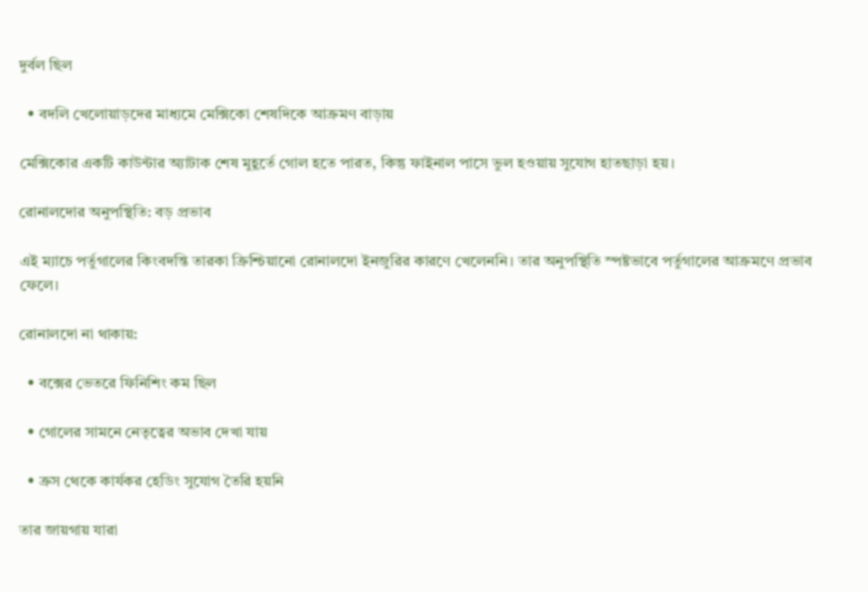দুর্বল ছিল

  • বদলি খেলোয়াড়দের মাধ্যমে মেক্সিকো শেষদিকে আক্রমণ বাড়ায়

মেক্সিকোর একটি কাউন্টার অ্যাটাক শেষ মুহূর্তে গোল হতে পারত, কিন্তু ফাইনাল পাসে ভুল হওয়ায় সুযোগ হাতছাড়া হয়।

রোনালদোর অনুপস্থিতি: বড় প্রভাব

এই ম্যাচে পর্তুগালের কিংবদন্তি তারকা ক্রিশ্চিয়ানো রোনালদো ইনজুরির কারণে খেলেননি। তার অনুপস্থিতি স্পষ্টভাবে পর্তুগালের আক্রমণে প্রভাব ফেলে।

রোনালদো না থাকায়:

  • বক্সের ভেতরে ফিনিশিং কম ছিল

  • গোলের সামনে নেতৃত্বের অভাব দেখা যায়

  • ক্রস থেকে কার্যকর হেডিং সুযোগ তৈরি হয়নি

তার জায়গায় যারা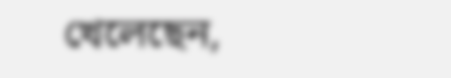খেলেছেন,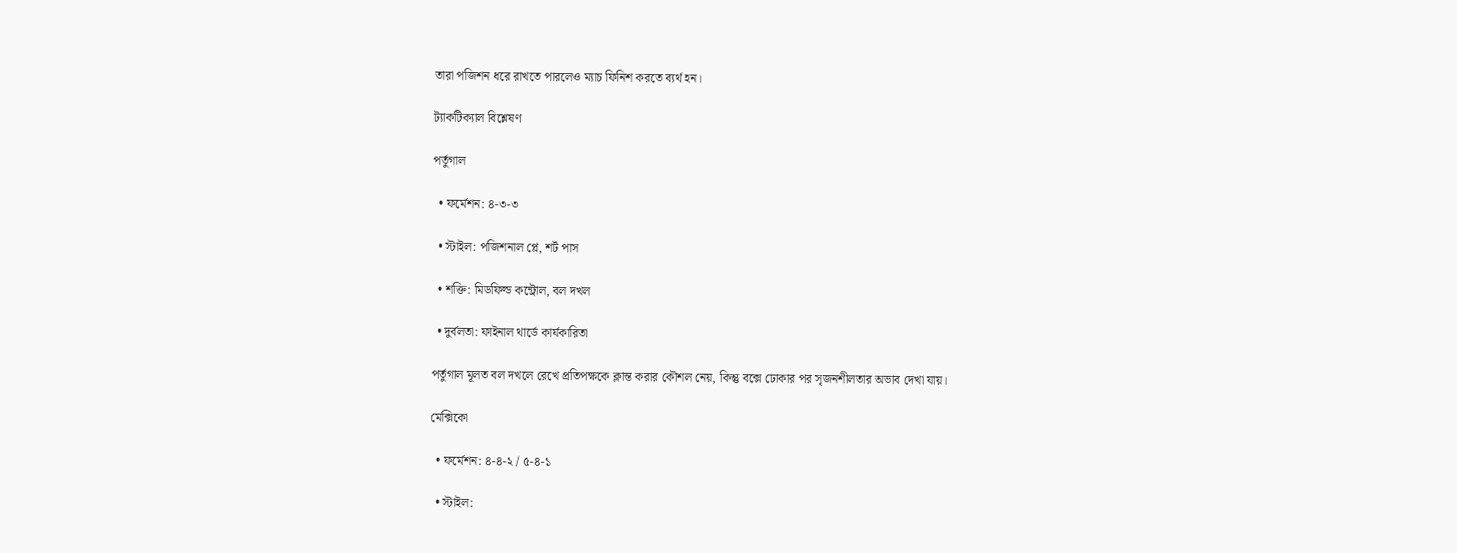তারা পজিশন ধরে রাখতে পারলেও ম্যাচ ফিনিশ করতে ব্যর্থ হন।

ট্যাকটিক্যাল বিশ্লেষণ

পর্তুগাল

  • ফর্মেশন: ৪-৩-৩

  • স্টাইল: পজিশনাল প্লে, শর্ট পাস

  • শক্তি: মিডফিল্ড কন্ট্রোল, বল দখল

  • দুর্বলতা: ফাইনাল থার্ডে কার্যকারিতা

পর্তুগাল মূলত বল দখলে রেখে প্রতিপক্ষকে ক্লান্ত করার কৌশল নেয়, কিন্তু বক্সে ঢোকার পর সৃজনশীলতার অভাব দেখা যায়।

মেক্সিকো

  • ফর্মেশন: ৪-৪-২ / ৫-৪-১

  • স্টাইল: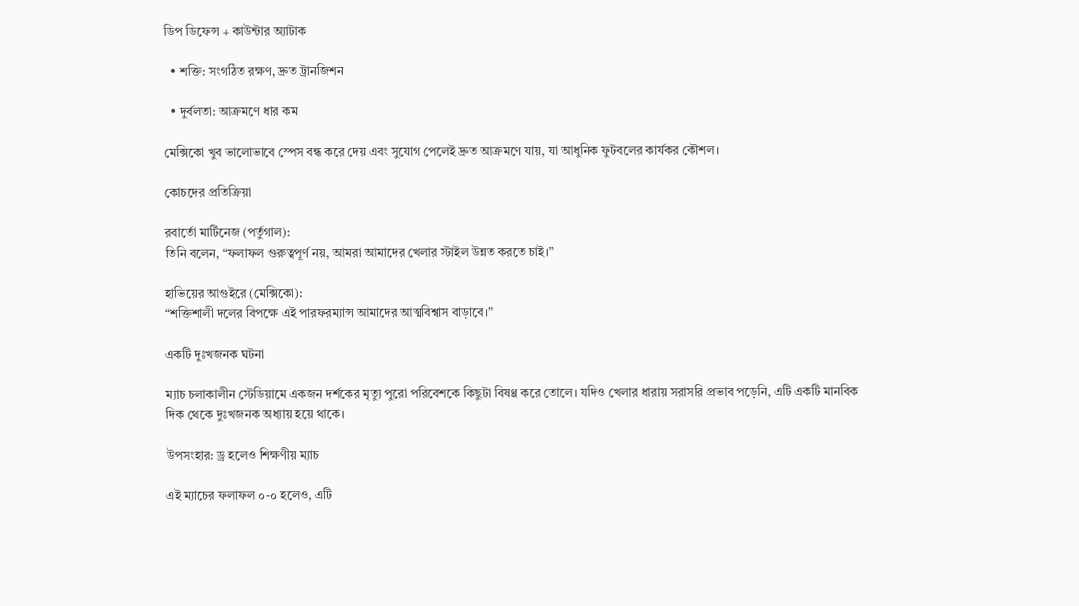ডিপ ডিফেন্স + কাউন্টার অ্যাটাক

  • শক্তি: সংগঠিত রক্ষণ, দ্রুত ট্রানজিশন

  • দুর্বলতা: আক্রমণে ধার কম

মেক্সিকো খুব ভালোভাবে স্পেস বন্ধ করে দেয় এবং সুযোগ পেলেই দ্রুত আক্রমণে যায়, যা আধুনিক ফুটবলের কার্যকর কৌশল।

কোচদের প্রতিক্রিয়া

রবার্তো মার্টিনেজ (পর্তুগাল):
তিনি বলেন, “ফলাফল গুরুত্বপূর্ণ নয়, আমরা আমাদের খেলার স্টাইল উন্নত করতে চাই।”

হাভিয়ের আগুইরে (মেক্সিকো):
“শক্তিশালী দলের বিপক্ষে এই পারফরম্যান্স আমাদের আত্মবিশ্বাস বাড়াবে।”

একটি দুঃখজনক ঘটনা

ম্যাচ চলাকালীন স্টেডিয়ামে একজন দর্শকের মৃত্যু পুরো পরিবেশকে কিছুটা বিষণ্ণ করে তোলে। যদিও খেলার ধারায় সরাসরি প্রভাব পড়েনি, এটি একটি মানবিক দিক থেকে দুঃখজনক অধ্যায় হয়ে থাকে।

উপসংহার: ড্র হলেও শিক্ষণীয় ম্যাচ

এই ম্যাচের ফলাফল ০-০ হলেও, এটি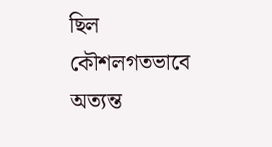ছিল কৌশলগতভাবে অত্যন্ত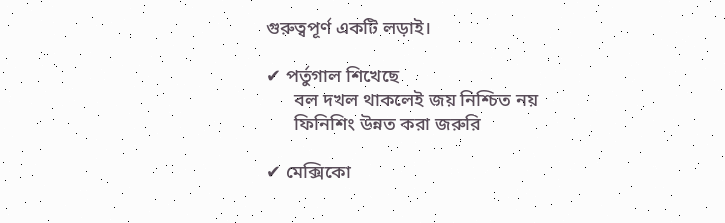গুরুত্বপূর্ণ একটি লড়াই।

✔ পর্তুগাল শিখেছে
      বল দখল থাকলেই জয় নিশ্চিত নয়
      ফিনিশিং উন্নত করা জরুরি

✔ মেক্সিকো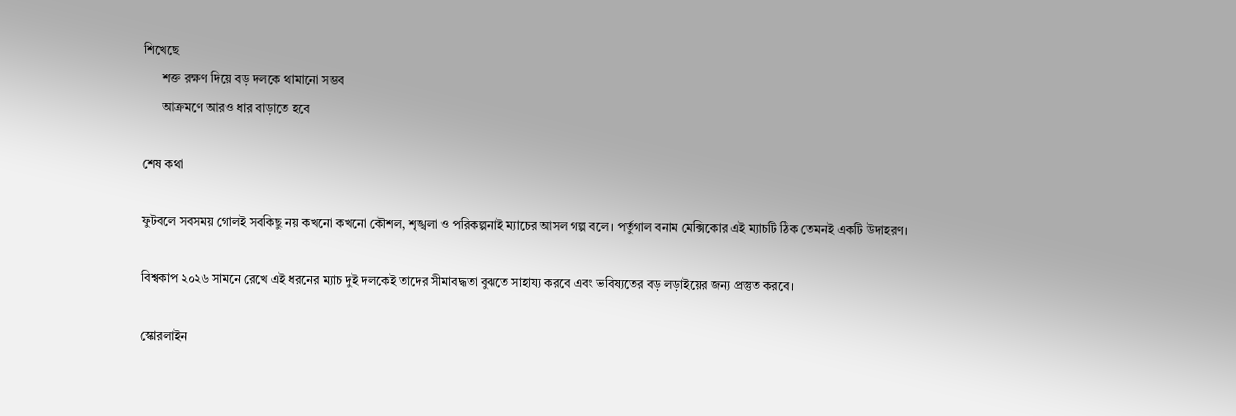শিখেছে
      শক্ত রক্ষণ দিয়ে বড় দলকে থামানো সম্ভব
      আক্রমণে আরও ধার বাড়াতে হবে

শেষ কথা

ফুটবলে সবসময় গোলই সবকিছু নয় কখনো কখনো কৌশল, শৃঙ্খলা ও পরিকল্পনাই ম্যাচের আসল গল্প বলে। পর্তুগাল বনাম মেক্সিকোর এই ম্যাচটি ঠিক তেমনই একটি উদাহরণ।

বিশ্বকাপ ২০২৬ সামনে রেখে এই ধরনের ম্যাচ দুই দলকেই তাদের সীমাবদ্ধতা বুঝতে সাহায্য করবে এবং ভবিষ্যতের বড় লড়াইয়ের জন্য প্রস্তুত করবে।

স্কোরলাইন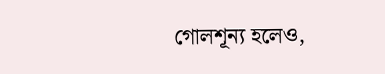গোলশূন্য হলেও,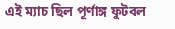এই ম্যাচ ছিল পূর্ণাঙ্গ ফুটবল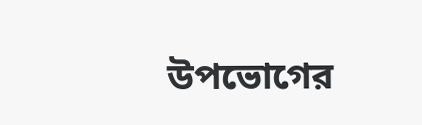উপভোগের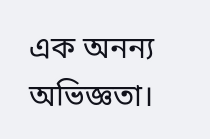এক অনন্য অভিজ্ঞতা।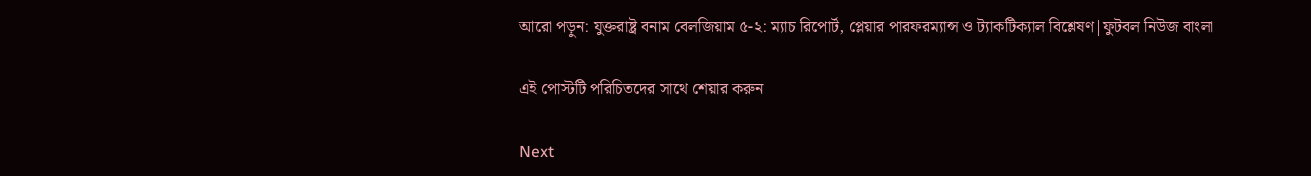আরো পড়ুন: যুক্তরাষ্ট্র বনাম বেলজিয়াম ৫-২: ম্যাচ রিপোর্ট, প্লেয়ার পারফরম্যান্স ও ট্যাকটিক্যাল বিশ্লেষণ|ফুটবল নিউজ বাংলা

এই পোস্টটি পরিচিতদের সাথে শেয়ার করুন

Next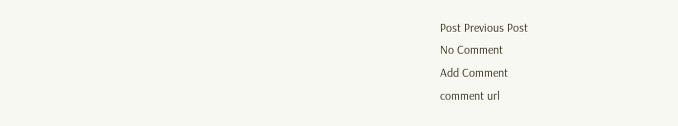Post Previous Post
No Comment
Add Comment
comment url